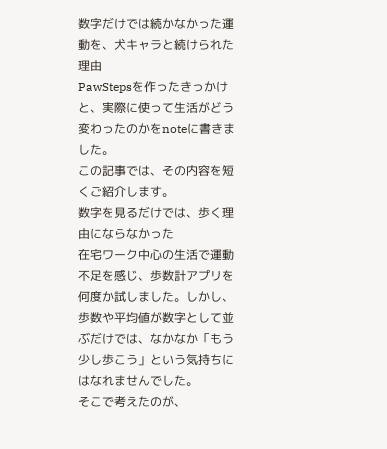数字だけでは続かなかった運動を、犬キャラと続けられた理由
PawStepsを作ったきっかけと、実際に使って生活がどう変わったのかをnoteに書きました。
この記事では、その内容を短くご紹介します。
数字を見るだけでは、歩く理由にならなかった
在宅ワーク中心の生活で運動不足を感じ、歩数計アプリを何度か試しました。しかし、歩数や平均値が数字として並ぶだけでは、なかなか「もう少し歩こう」という気持ちにはなれませんでした。
そこで考えたのが、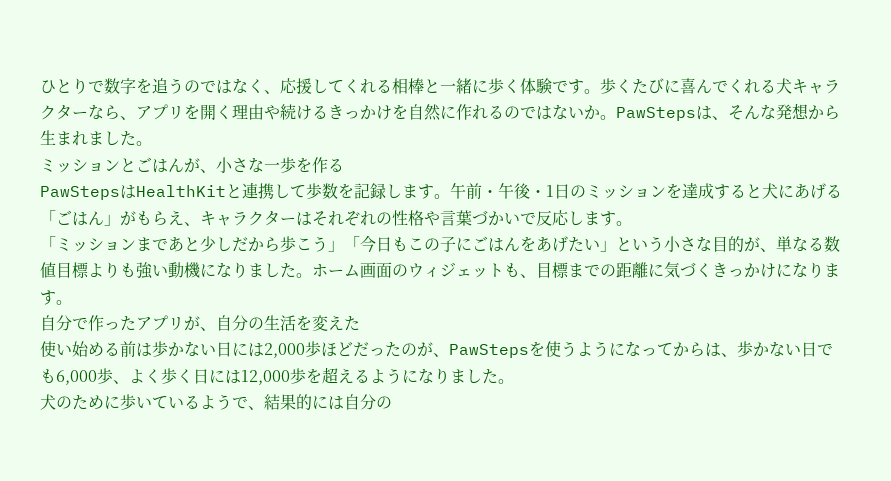ひとりで数字を追うのではなく、応援してくれる相棒と一緒に歩く体験です。歩くたびに喜んでくれる犬キャラクターなら、アプリを開く理由や続けるきっかけを自然に作れるのではないか。PawStepsは、そんな発想から生まれました。
ミッションとごはんが、小さな一歩を作る
PawStepsはHealthKitと連携して歩数を記録します。午前・午後・1日のミッションを達成すると犬にあげる「ごはん」がもらえ、キャラクターはそれぞれの性格や言葉づかいで反応します。
「ミッションまであと少しだから歩こう」「今日もこの子にごはんをあげたい」という小さな目的が、単なる数値目標よりも強い動機になりました。ホーム画面のウィジェットも、目標までの距離に気づくきっかけになります。
自分で作ったアプリが、自分の生活を変えた
使い始める前は歩かない日には2,000歩ほどだったのが、PawStepsを使うようになってからは、歩かない日でも6,000歩、よく歩く日には12,000歩を超えるようになりました。
犬のために歩いているようで、結果的には自分の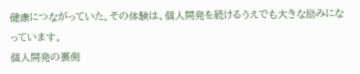健康につながっていた。その体験は、個人開発を続けるうえでも大きな励みになっています。
個人開発の裏側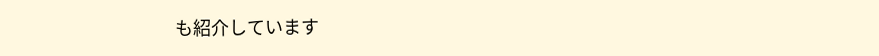も紹介しています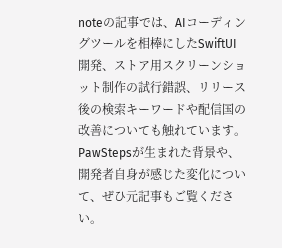noteの記事では、AIコーディングツールを相棒にしたSwiftUI開発、ストア用スクリーンショット制作の試行錯誤、リリース後の検索キーワードや配信国の改善についても触れています。
PawStepsが生まれた背景や、開発者自身が感じた変化について、ぜひ元記事もご覧ください。